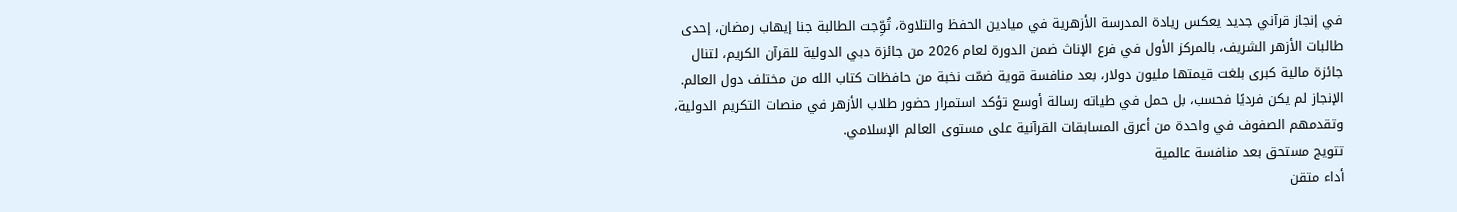في إنجاز قرآني جديد يعكس ريادة المدرسة الأزهرية في ميادين الحفظ والتلاوة، تُوِّجت الطالبة جنا إيهاب رمضان، إحدى طالبات الأزهر الشريف، بالمركز الأول في فرع الإناث ضمن الدورة لعام 2026 من جائزة دبي الدولية للقرآن الكريم، لتنال جائزة مالية كبرى بلغت قيمتها مليون دولار، بعد منافسة قوية ضمّت نخبة من حافظات كتاب الله من مختلف دول العالم.
الإنجاز لم يكن فرديًا فحسب، بل حمل في طياته رسالة أوسع تؤكد استمرار حضور طلاب الأزهر في منصات التكريم الدولية، وتقدمهم الصفوف في واحدة من أعرق المسابقات القرآنية على مستوى العالم الإسلامي.
تتويج مستحق بعد منافسة عالمية
أداء متقن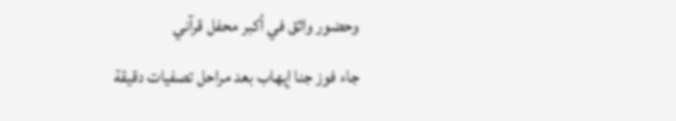وحضور واثق في أكبر محفل قرآني
جاء فوز جنا إيهاب بعد مراحل تصفيات دقيقة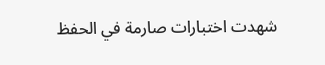شهدت اختبارات صارمة في الحفظ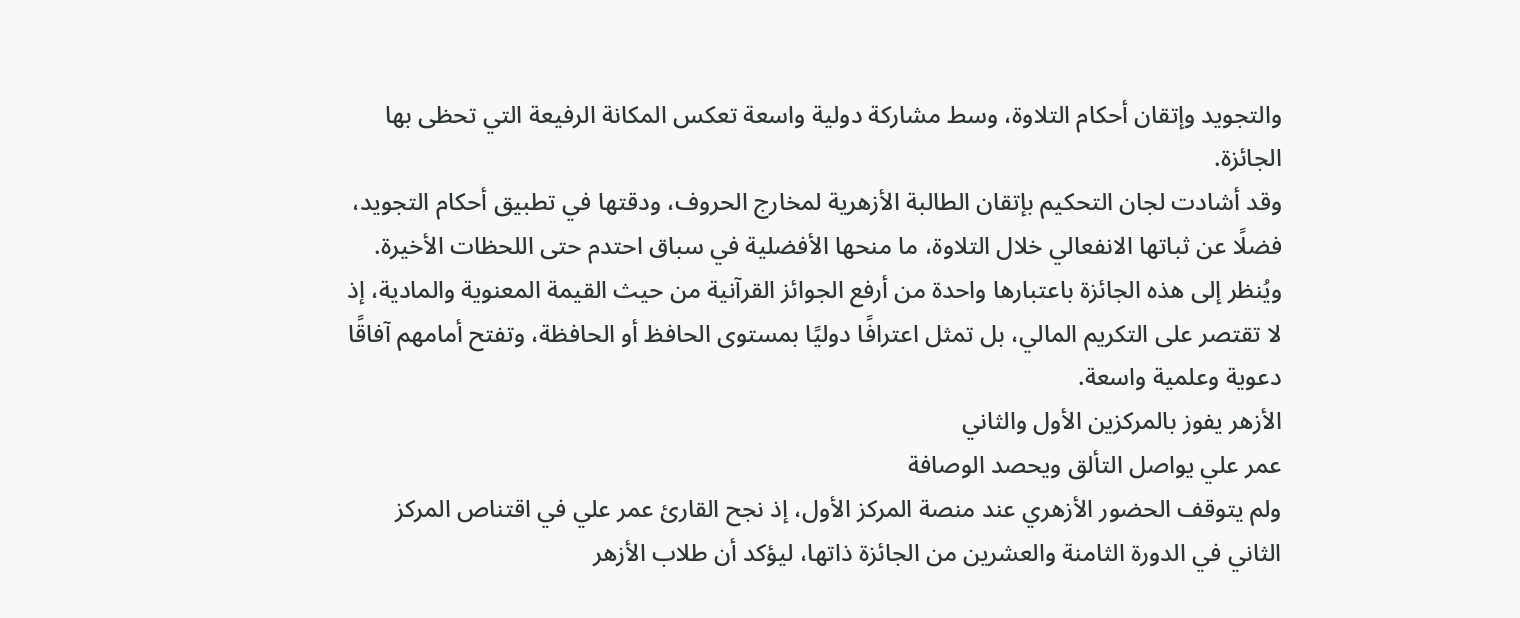والتجويد وإتقان أحكام التلاوة، وسط مشاركة دولية واسعة تعكس المكانة الرفيعة التي تحظى بها الجائزة.
وقد أشادت لجان التحكيم بإتقان الطالبة الأزهرية لمخارج الحروف، ودقتها في تطبيق أحكام التجويد، فضلًا عن ثباتها الانفعالي خلال التلاوة، ما منحها الأفضلية في سباق احتدم حتى اللحظات الأخيرة.
ويُنظر إلى هذه الجائزة باعتبارها واحدة من أرفع الجوائز القرآنية من حيث القيمة المعنوية والمادية، إذ لا تقتصر على التكريم المالي، بل تمثل اعترافًا دوليًا بمستوى الحافظ أو الحافظة، وتفتح أمامهم آفاقًا دعوية وعلمية واسعة.
الأزهر يفوز بالمركزين الأول والثاني
عمر علي يواصل التألق ويحصد الوصافة
ولم يتوقف الحضور الأزهري عند منصة المركز الأول، إذ نجح القارئ عمر علي في اقتناص المركز الثاني في الدورة الثامنة والعشرين من الجائزة ذاتها، ليؤكد أن طلاب الأزهر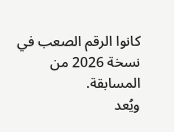كانوا الرقم الصعب في نسخة 2026 من المسابقة.
ويُعد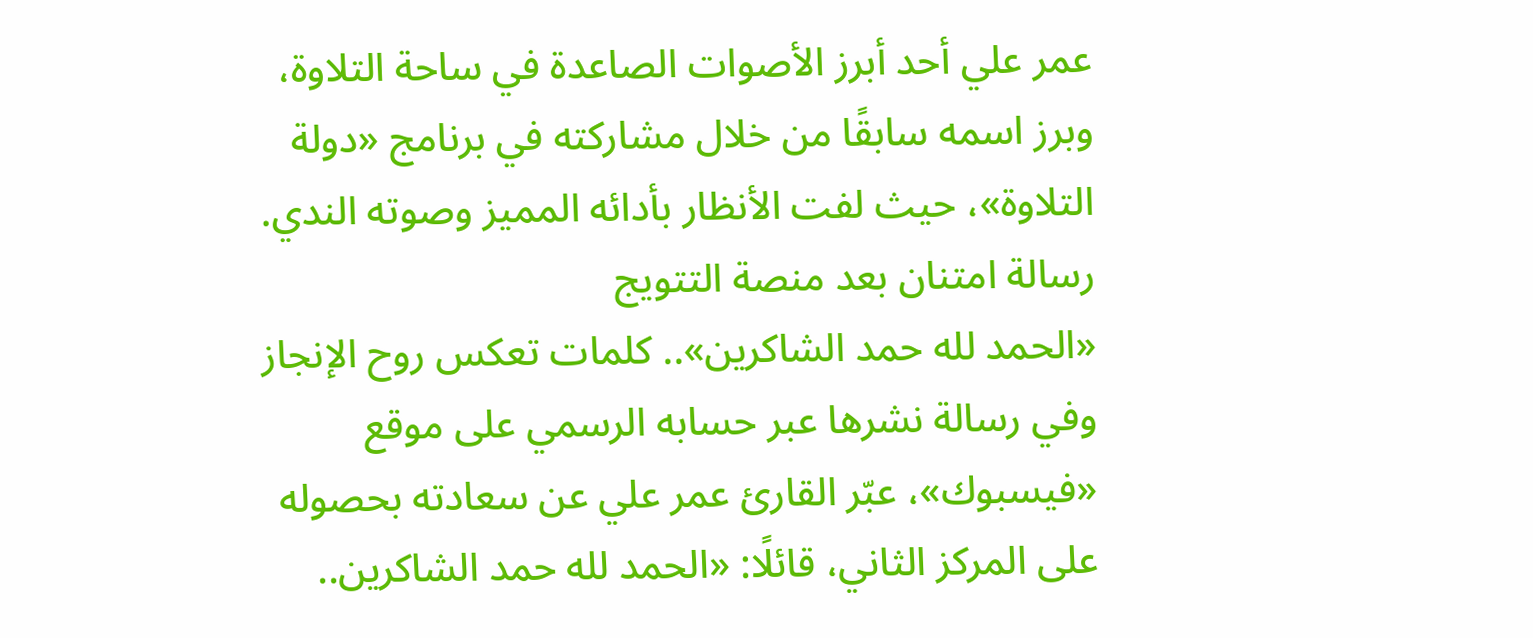عمر علي أحد أبرز الأصوات الصاعدة في ساحة التلاوة، وبرز اسمه سابقًا من خلال مشاركته في برنامج «دولة التلاوة»، حيث لفت الأنظار بأدائه المميز وصوته الندي.
رسالة امتنان بعد منصة التتويج
«الحمد لله حمد الشاكرين».. كلمات تعكس روح الإنجاز
وفي رسالة نشرها عبر حسابه الرسمي على موقع «فيسبوك»، عبّر القارئ عمر علي عن سعادته بحصوله على المركز الثاني، قائلًا: «الحمد لله حمد الشاكرين..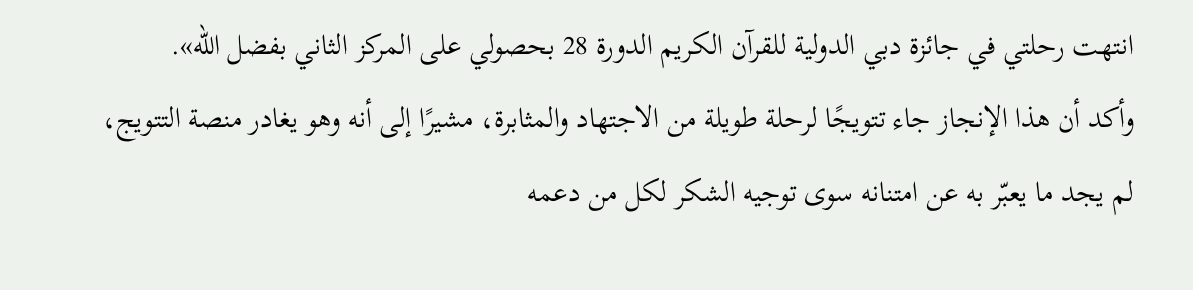انتهت رحلتي في جائزة دبي الدولية للقرآن الكريم الدورة 28 بحصولي على المركز الثاني بفضل الله».
وأكد أن هذا الإنجاز جاء تتويجًا لرحلة طويلة من الاجتهاد والمثابرة، مشيرًا إلى أنه وهو يغادر منصة التتويج، لم يجد ما يعبّر به عن امتنانه سوى توجيه الشكر لكل من دعمه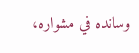وسانده في مشواره،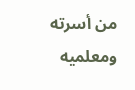من أسرته ومعلميه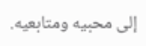إلى محبيه ومتابعيه.